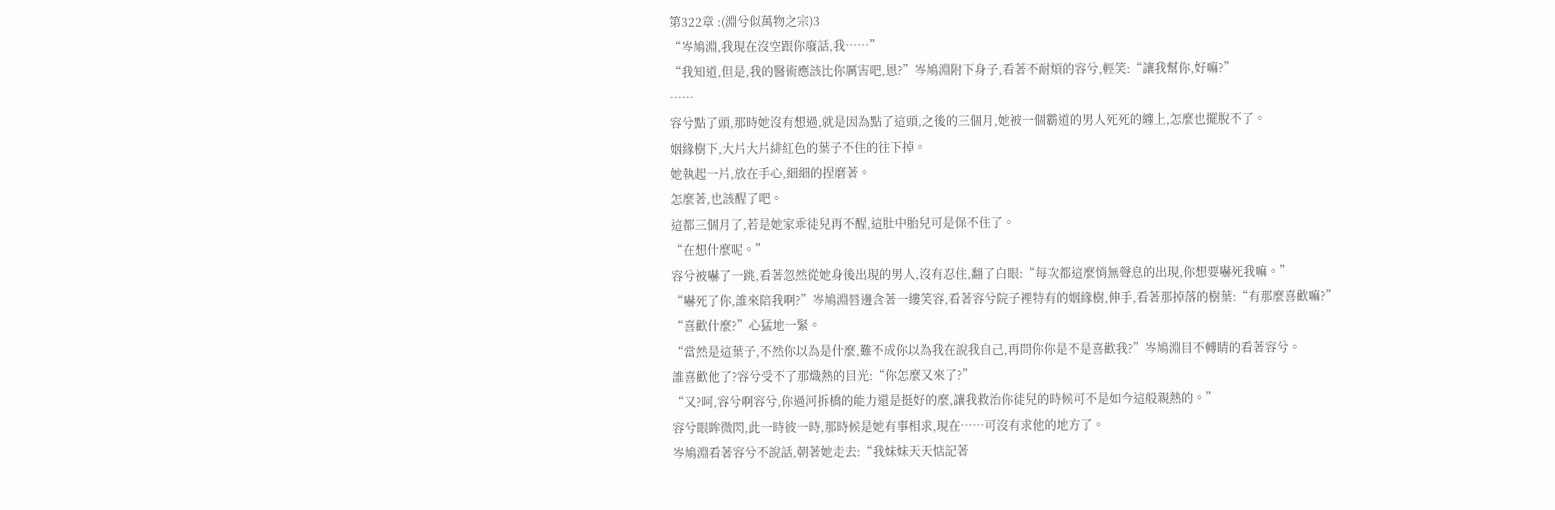第322章 :(淵兮似萬物之宗)3
“岑鳩淵,我現在沒空跟你廢話,我……”
“我知道,但是,我的醫術應該比你厲害吧,恩?”岑鳩淵附下身子,看著不耐煩的容兮,輕笑:“讓我幫你,好嘛?”
……
容兮點了頭,那時她沒有想過,就是因為點了這頭,之後的三個月,她被一個霸道的男人死死的纏上,怎麼也擺脫不了。
姻緣樹下,大片大片緋紅色的葉子不住的往下掉。
她執起一片,放在手心,細細的捏磨著。
怎麼著,也該醒了吧。
這都三個月了,若是她家乖徒兒再不醒,這肚中胎兒可是保不住了。
“在想什麼呢。”
容兮被嚇了一跳,看著忽然從她身後出現的男人,沒有忍住,翻了白眼:“每次都這麼悄無聲息的出現,你想要嚇死我嘛。”
“嚇死了你,誰來陪我啊?”岑鳩淵唇邊含著一縷笑容,看著容兮院子裡特有的姻緣樹,伸手,看著那掉落的樹葉:“有那麼喜歡嘛?”
“喜歡什麼?”心猛地一緊。
“當然是這葉子,不然你以為是什麼,難不成你以為我在說我自己,再問你你是不是喜歡我?”岑鳩淵目不轉睛的看著容兮。
誰喜歡他了?容兮受不了那熾熱的目光:“你怎麼又來了?”
“又?呵,容兮啊容兮,你過河拆橋的能力還是挺好的麼,讓我救治你徒兒的時候可不是如今這般親熱的。”
容兮眼眸微閃,此一時彼一時,那時候是她有事相求,現在……可沒有求他的地方了。
岑鳩淵看著容兮不說話,朝著她走去:“我妹妹天天惦記著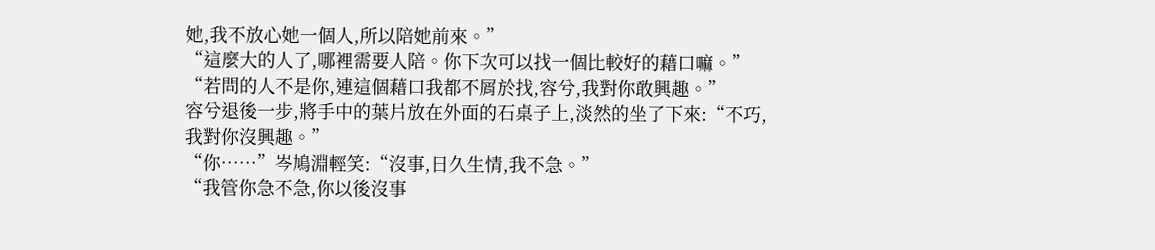她,我不放心她一個人,所以陪她前來。”
“這麼大的人了,哪裡需要人陪。你下次可以找一個比較好的藉口嘛。”
“若問的人不是你,連這個藉口我都不屑於找,容兮,我對你敢興趣。”
容兮退後一步,將手中的葉片放在外面的石桌子上,淡然的坐了下來:“不巧,我對你沒興趣。”
“你……”岑鳩淵輕笑:“沒事,日久生情,我不急。”
“我管你急不急,你以後沒事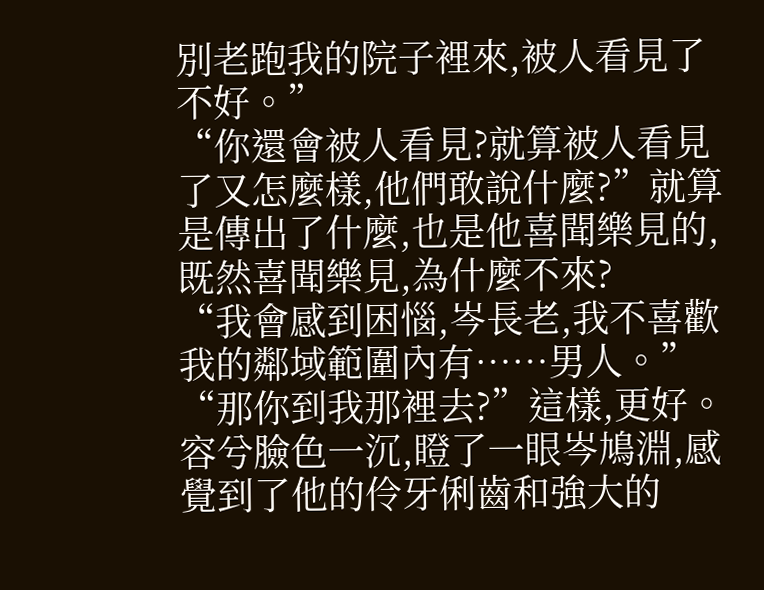別老跑我的院子裡來,被人看見了不好。”
“你還會被人看見?就算被人看見了又怎麼樣,他們敢說什麼?”就算是傳出了什麼,也是他喜聞樂見的,既然喜聞樂見,為什麼不來?
“我會感到困惱,岑長老,我不喜歡我的鄰域範圍內有……男人。”
“那你到我那裡去?”這樣,更好。
容兮臉色一沉,瞪了一眼岑鳩淵,感覺到了他的伶牙俐齒和強大的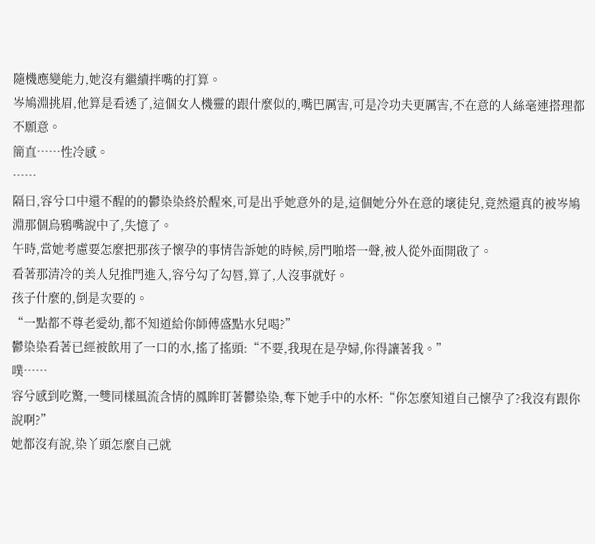隨機應變能力,她沒有繼續拌嘴的打算。
岑鳩淵挑眉,他算是看透了,這個女人機靈的跟什麼似的,嘴巴厲害,可是冷功夫更厲害,不在意的人絲毫連搭理都不願意。
簡直……性冷感。
……
隔日,容兮口中還不醒的的鬱染染終於醒來,可是出乎她意外的是,這個她分外在意的壞徒兒,竟然還真的被岑鳩淵那個烏鴉嘴說中了,失憶了。
午時,當她考慮要怎麼把那孩子懷孕的事情告訴她的時候,房門啪塔一聲,被人從外面開啟了。
看著那清冷的美人兒推門進入,容兮勾了勾唇,算了,人沒事就好。
孩子什麼的,倒是次要的。
“一點都不尊老愛幼,都不知道給你師傅盛點水兒喝?”
鬱染染看著已經被飲用了一口的水,搖了搖頭:“不要,我現在是孕婦,你得讓著我。”
噗……
容兮感到吃驚,一雙同樣風流含情的鳳眸盯著鬱染染,奪下她手中的水杯:“你怎麼知道自己懷孕了?我沒有跟你說啊?”
她都沒有說,染丫頭怎麼自己就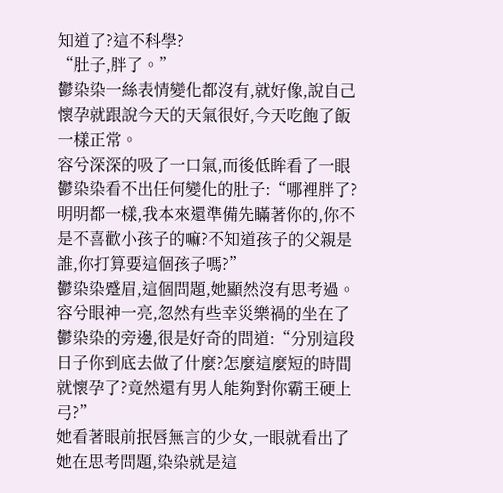知道了?這不科學?
“肚子,胖了。”
鬱染染一絲表情變化都沒有,就好像,說自己懷孕就跟說今天的天氣很好,今天吃飽了飯一樣正常。
容兮深深的吸了一口氣,而後低眸看了一眼鬱染染看不出任何變化的肚子:“哪裡胖了?明明都一樣,我本來還準備先瞞著你的,你不是不喜歡小孩子的嘛?不知道孩子的父親是誰,你打算要這個孩子嗎?”
鬱染染蹙眉,這個問題,她顯然沒有思考過。
容兮眼神一亮,忽然有些幸災樂禍的坐在了鬱染染的旁邊,很是好奇的問道:“分別這段日子你到底去做了什麼?怎麼這麼短的時間就懷孕了?竟然還有男人能夠對你霸王硬上弓?”
她看著眼前抿唇無言的少女,一眼就看出了她在思考問題,染染就是這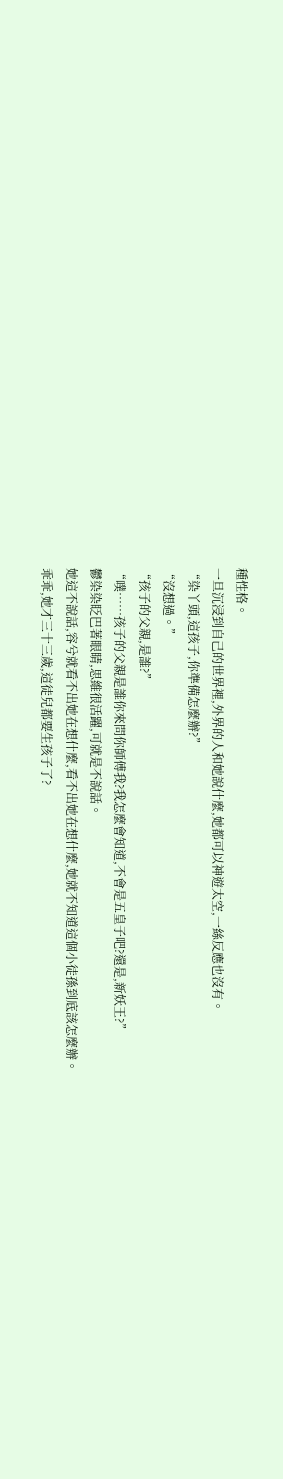種性格。
一旦沉浸到自己的世界裡,外界的人和她說什麼,她都可以神遊太空,一絲反應也沒有。
“染丫頭,這孩子,你準備怎麼辦?”
“沒想過。”
“孩子的父親,是誰?”
“噗……孩子的父親是誰你來問你師傅我?我怎麼會知道,不會是五皇子吧?還是,新妖王?”
鬱染染眨巴著眼睛,思維很活躍,可就是不說話。
她這不說話,容兮就看不出她在想什麼,看不出她在想什麼,她就不知道這個小徒孫到底該怎麼辦。
乖乖,她才三十三歲,這徒兒都要生孩子了?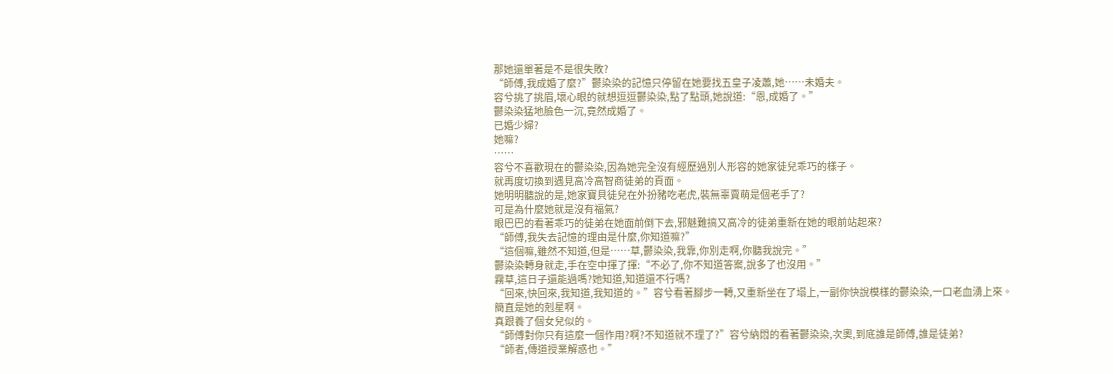那她還單著是不是很失敗?
“師傅,我成婚了麼?”鬱染染的記憶只停留在她要找五皇子凌蕭,她……未婚夫。
容兮挑了挑眉,壞心眼的就想逗逗鬱染染,點了點頭,她說道:“恩,成婚了。”
鬱染染猛地臉色一沉,竟然成婚了。
已婚少婦?
她嘛?
……
容兮不喜歡現在的鬱染染,因為她完全沒有經歷過別人形容的她家徒兒乖巧的樣子。
就再度切換到遇見高冷高智商徒弟的頁面。
她明明聽說的是,她家寶貝徒兒在外扮豬吃老虎,裝無辜賣萌是個老手了?
可是為什麼她就是沒有福氣?
眼巴巴的看著乖巧的徒弟在她面前倒下去,邪魅難搞又高冷的徒弟重新在她的眼前站起來?
“師傅,我失去記憶的理由是什麼,你知道嘛?”
“這個嘛,雖然不知道,但是……草,鬱染染,我靠,你別走啊,你聽我說完。”
鬱染染轉身就走,手在空中揮了揮:“不必了,你不知道答案,說多了也沒用。”
霧草,這日子還能過嗎?她知道,知道還不行嗎?
“回來,快回來,我知道,我知道的。”容兮看著腳步一轉,又重新坐在了塌上,一副你快說模樣的鬱染染,一口老血湧上來。
簡直是她的剋星啊。
真跟養了個女兒似的。
“師傅對你只有這麼一個作用?啊?不知道就不理了?”容兮納悶的看著鬱染染,次奧,到底誰是師傅,誰是徒弟?
“師者,傳道授業解惑也。”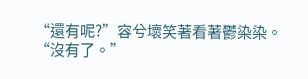“還有呢?”容兮壞笑著看著鬱染染。
“沒有了。”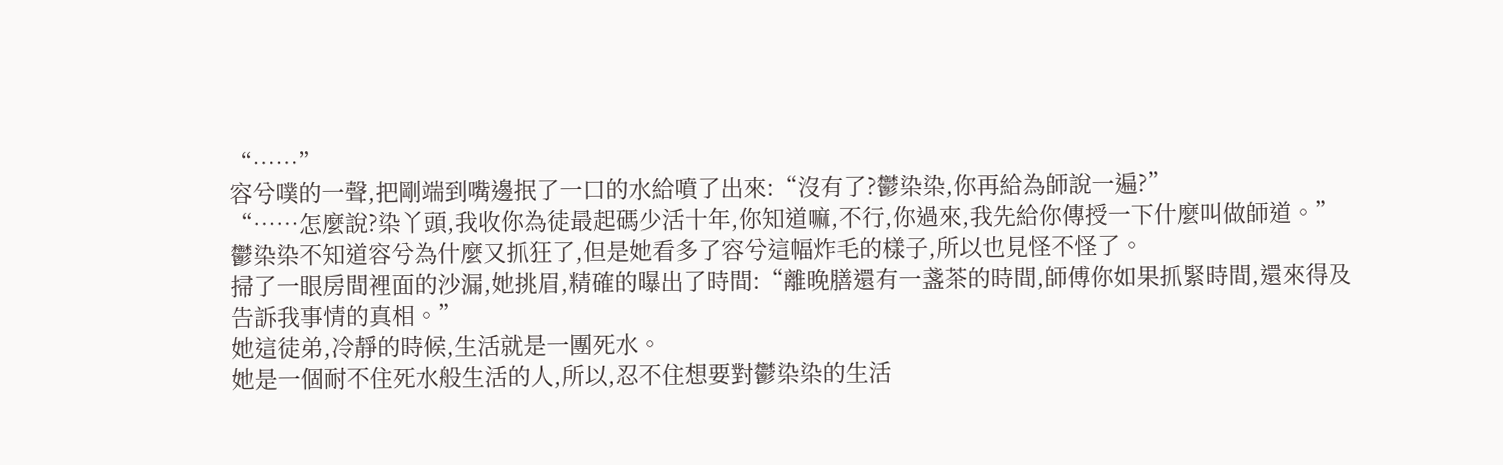“……”
容兮噗的一聲,把剛端到嘴邊抿了一口的水給噴了出來:“沒有了?鬱染染,你再給為師說一遍?”
“……怎麼說?染丫頭,我收你為徒最起碼少活十年,你知道嘛,不行,你過來,我先給你傳授一下什麼叫做師道。”
鬱染染不知道容兮為什麼又抓狂了,但是她看多了容兮這幅炸毛的樣子,所以也見怪不怪了。
掃了一眼房間裡面的沙漏,她挑眉,精確的曝出了時間:“離晚膳還有一盞茶的時間,師傅你如果抓緊時間,還來得及告訴我事情的真相。”
她這徒弟,冷靜的時候,生活就是一團死水。
她是一個耐不住死水般生活的人,所以,忍不住想要對鬱染染的生活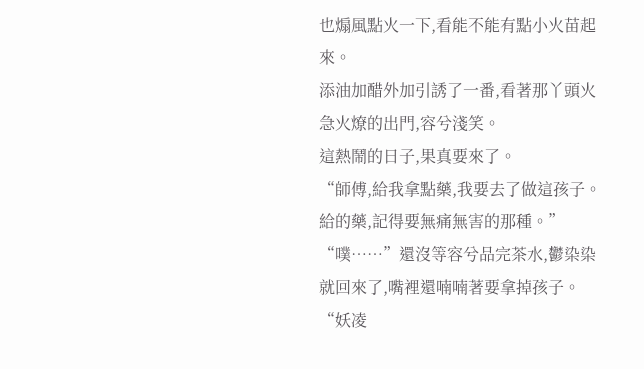也煽風點火一下,看能不能有點小火苗起來。
添油加醋外加引誘了一番,看著那丫頭火急火燎的出門,容兮淺笑。
這熱鬧的日子,果真要來了。
“師傅,給我拿點藥,我要去了做這孩子。給的藥,記得要無痛無害的那種。”
“噗……”還沒等容兮品完茶水,鬱染染就回來了,嘴裡還喃喃著要拿掉孩子。
“妖凌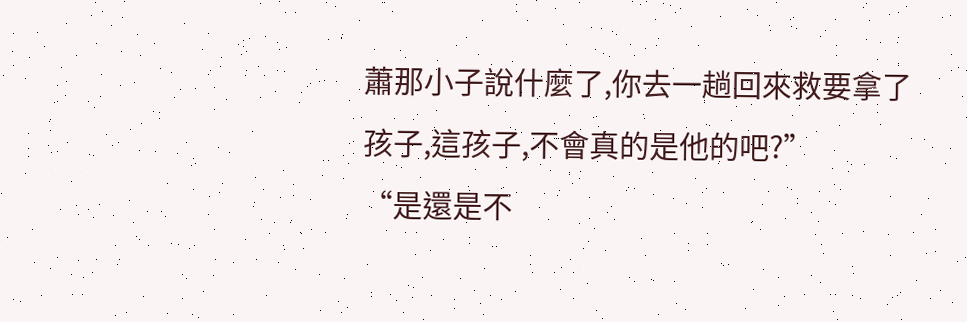蕭那小子說什麼了,你去一趟回來救要拿了孩子,這孩子,不會真的是他的吧?”
“是還是不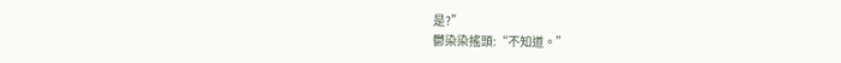是?”
鬱染染搖頭:“不知道。”